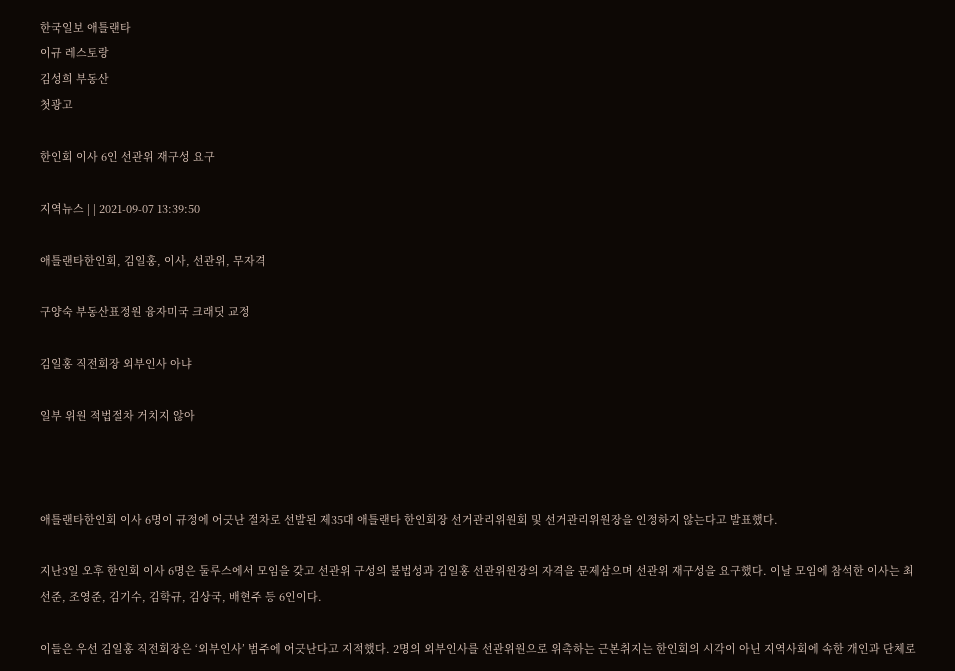한국일보 애틀랜타
이규 레스토랑
김성희 부동산
첫광고

한인회 이사 6인 선관위 재구성 요구

지역뉴스 | | 2021-09-07 13:39:50

애틀랜타한인회, 김일홍, 이사, 선관위, 무자격

구양숙 부동산표정원 융자미국 크래딧 교정

김일홍 직전회장 외부인사 아냐

일부 위원 적법절차 거치지 않아



애틀랜타한인회 이사 6명이 규정에 어긋난 절차로 선발된 제35대 애틀랜타 한인회장 선거관리위원회 및 선거관리위원장을 인정하지 않는다고 발표했다.

지난3일 오후 한인회 이사 6명은 둘루스에서 모임을 갖고 선관위 구성의 불법성과 김일홍 선관위원장의 자격을 문제삼으며 선관위 재구성을 요구했다. 이날 모임에 참석한 이사는 최선준, 조영준, 김기수, 김학규, 김상국, 배현주 등 6인이다.

이들은 우선 김일홍 직전회장은 ‘외부인사’ 범주에 어긋난다고 지적했다. 2명의 외부인사를 선관위원으로 위촉하는 근본취지는 한인회의 시각이 아닌 지역사회에 속한 개인과 단체로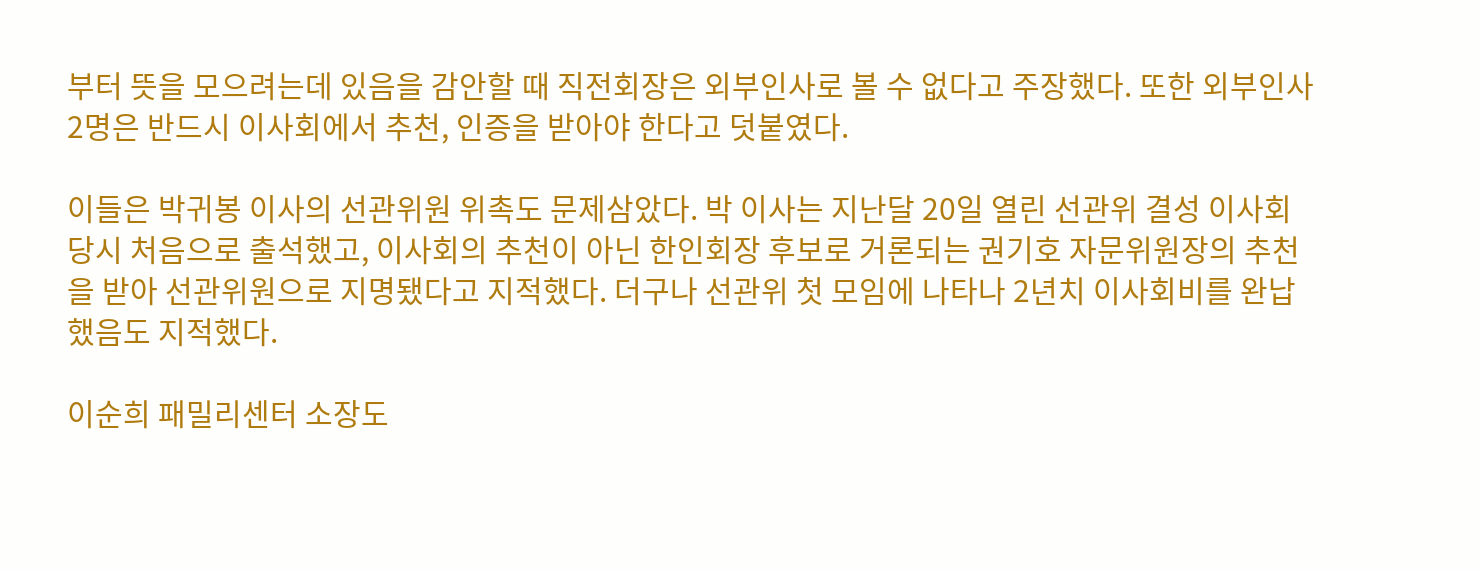부터 뜻을 모으려는데 있음을 감안할 때 직전회장은 외부인사로 볼 수 없다고 주장했다. 또한 외부인사 2명은 반드시 이사회에서 추천, 인증을 받아야 한다고 덧붙였다.

이들은 박귀봉 이사의 선관위원 위촉도 문제삼았다. 박 이사는 지난달 20일 열린 선관위 결성 이사회 당시 처음으로 출석했고, 이사회의 추천이 아닌 한인회장 후보로 거론되는 권기호 자문위원장의 추천을 받아 선관위원으로 지명됐다고 지적했다. 더구나 선관위 첫 모임에 나타나 2년치 이사회비를 완납했음도 지적했다.

이순희 패밀리센터 소장도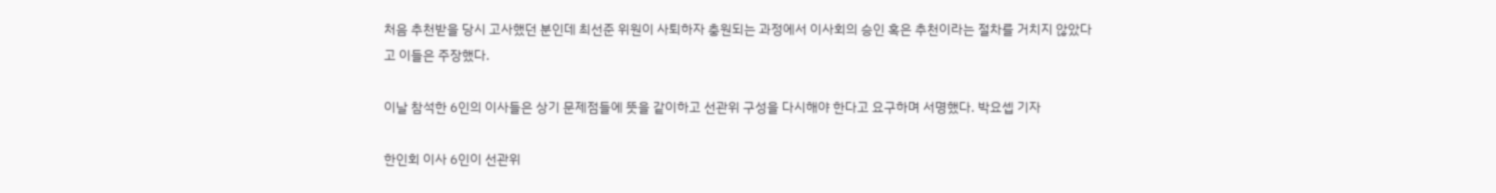처음 추천받을 당시 고사했던 분인데 최선준 위원이 사퇴하자 충원되는 과정에서 이사회의 승인 혹은 추천이라는 절차를 거치지 않았다고 이들은 주장했다.

이날 참석한 6인의 이사들은 상기 문제점들에 뜻을 같이하고 선관위 구성을 다시해야 한다고 요구하며 서명했다. 박요셉 기자

한인회 이사 6인이 선관위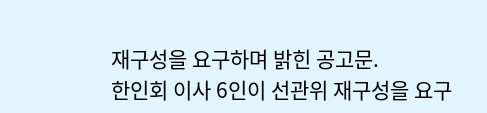재구성을 요구하며 밝힌 공고문.
한인회 이사 6인이 선관위 재구성을 요구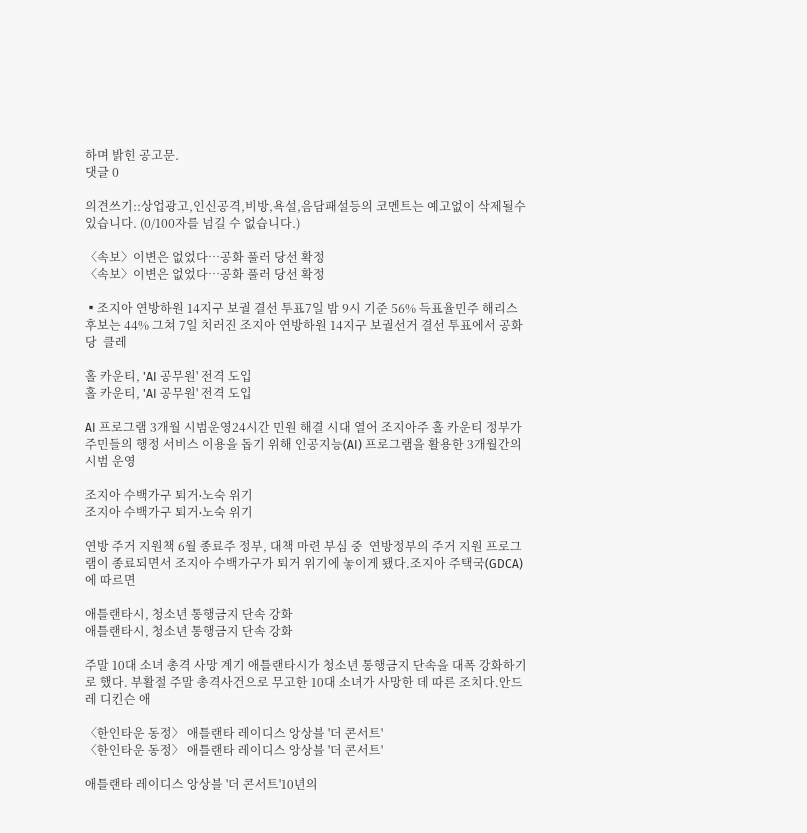하며 밝힌 공고문.
댓글 0

의견쓰기::상업광고,인신공격,비방,욕설,음담패설등의 코멘트는 예고없이 삭제될수 있습니다. (0/100자를 넘길 수 없습니다.)

〈속보〉이변은 없었다…공화 풀러 당선 확정
〈속보〉이변은 없었다…공화 풀러 당선 확정

▪조지아 연방하원 14지구 보궐 결선 투표7일 밤 9시 기준 56% 득표율민주 해리스 후보는 44% 그쳐 7일 치러진 조지아 연방하원 14지구 보궐선거 결선 투표에서 공화당  클레

홀 카운티, 'AI 공무원' 전격 도입
홀 카운티, 'AI 공무원' 전격 도입

AI 프로그램 3개월 시범운영24시간 민원 해결 시대 열어 조지아주 홀 카운티 정부가 주민들의 행정 서비스 이용을 돕기 위해 인공지능(AI) 프로그램을 활용한 3개월간의 시범 운영

조지아 수백가구 퇴거∙노숙 위기
조지아 수백가구 퇴거∙노숙 위기

연방 주거 지원책 6월 종료주 정부, 대책 마련 부심 중  연방정부의 주거 지원 프로그램이 종료되면서 조지아 수백가구가 퇴거 위기에 놓이게 됐다.조지아 주택국(GDCA)에 따르면

애틀랜타시, 청소년 통행금지 단속 강화
애틀랜타시, 청소년 통행금지 단속 강화

주말 10대 소녀 총격 사망 계기 애틀랜타시가 청소년 통행금지 단속을 대폭 강화하기로 했다. 부활절 주말 총격사건으로 무고한 10대 소녀가 사망한 데 따른 조치다.안드레 디킨슨 애

〈한인타운 동정〉 애틀랜타 레이디스 앙상블 '더 콘서트'
〈한인타운 동정〉 애틀랜타 레이디스 앙상블 '더 콘서트'

애틀랜타 레이디스 앙상블 '더 콘서트'10년의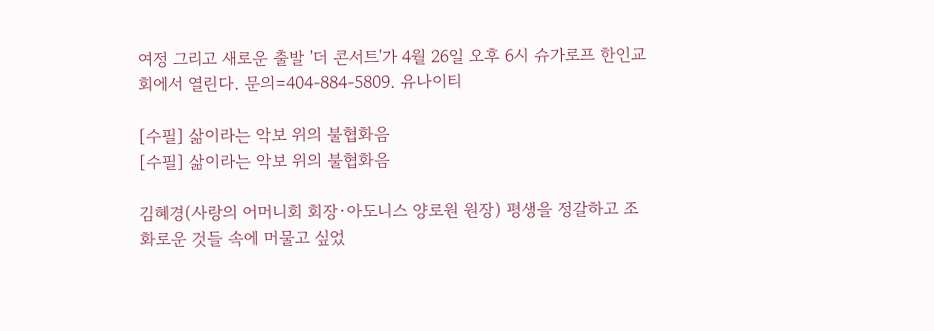여정 그리고 새로운 출발 '더 콘서트'가 4월 26일 오후 6시 슈가로프 한인교회에서 열린다. 문의=404-884-5809. 유나이티

[수필] 삶이라는 악보 위의 불협화음
[수필] 삶이라는 악보 위의 불협화음

김혜경(사랑의 어머니회 회장·아도니스 양로원 원장) 평생을 정갈하고 조화로운 것들 속에 머물고 싶었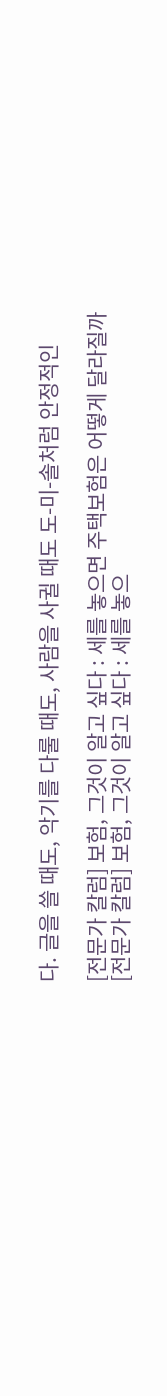다. 글을 쓸 때도, 악기를 다룰 때도, 사람을 사귈 때도 도-미-솔처럼 안정적인

[전문가 칼럼] 보험, 그것이 알고 싶다 : 세를 놓으면 주택보험은 어떻게 달라질까
[전문가 칼럼] 보험, 그것이 알고 싶다 : 세를 놓으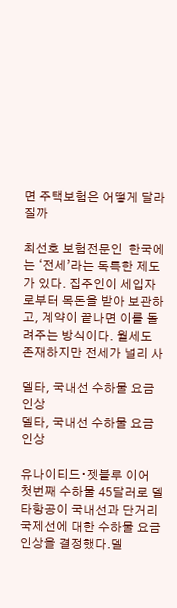면 주택보험은 어떻게 달라질까

최선호 보험전문인  한국에는 ‘전세’라는 독특한 제도가 있다. 집주인이 세입자로부터 목돈을 받아 보관하고, 계약이 끝나면 이를 돌려주는 방식이다. 월세도 존재하지만 전세가 널리 사

델타, 국내선 수하물 요금 인상
델타, 국내선 수하물 요금 인상

유나이티드∙젯블루 이어 첫번째 수하물 45달러로 델타항공이 국내선과 단거리 국제선에 대한 수하물 요금 인상을 결정했다.델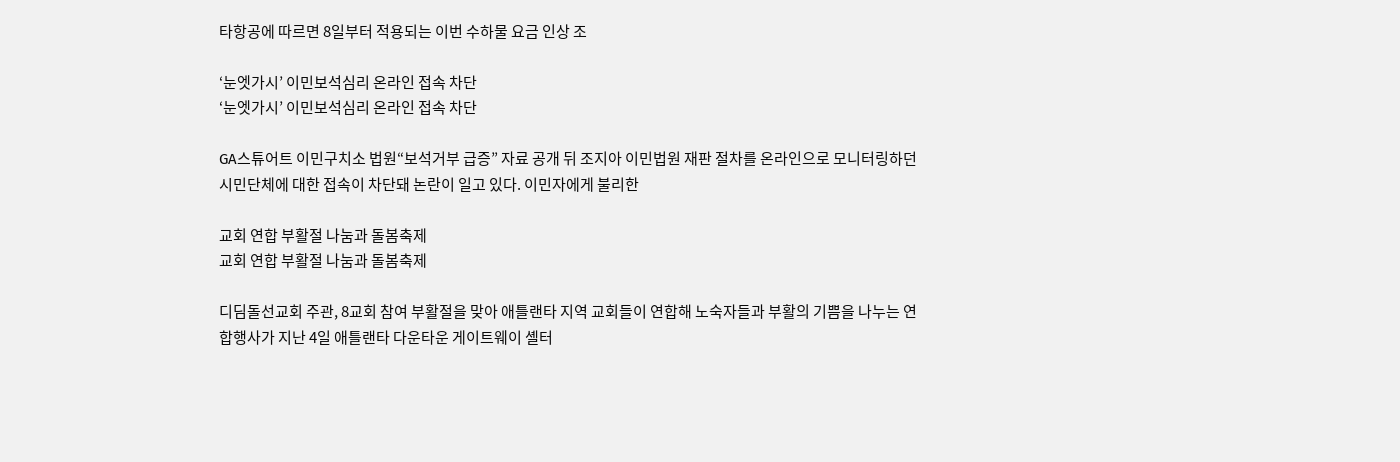타항공에 따르면 8일부터 적용되는 이번 수하물 요금 인상 조

‘눈엣가시’ 이민보석심리 온라인 접속 차단
‘눈엣가시’ 이민보석심리 온라인 접속 차단

GA스튜어트 이민구치소 법원“보석거부 급증” 자료 공개 뒤 조지아 이민법원 재판 절차를 온라인으로 모니터링하던 시민단체에 대한 접속이 차단돼 논란이 일고 있다. 이민자에게 불리한

교회 연합 부활절 나눔과 돌봄축제
교회 연합 부활절 나눔과 돌봄축제

디딤돌선교회 주관, 8교회 참여 부활절을 맞아 애틀랜타 지역 교회들이 연합해 노숙자들과 부활의 기쁨을 나누는 연합행사가 지난 4일 애틀랜타 다운타운 게이트웨이 셸터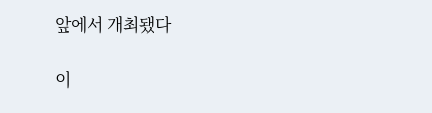앞에서 개최됐다

이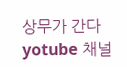상무가 간다 yotube 채널